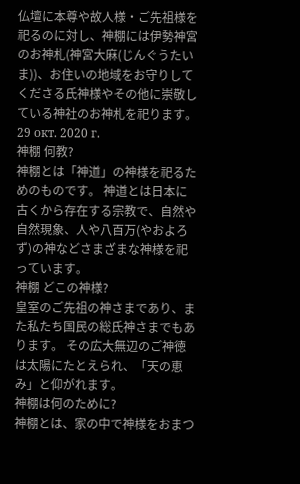仏壇に本尊や故人様・ご先祖様を祀るのに対し、神棚には伊勢神宮のお神札(神宮大麻(じんぐうたいま))、お住いの地域をお守りしてくださる氏神様やその他に崇敬している神社のお神札を祀ります。 29 окт. 2020 г.
神棚 何教?
神棚とは「神道」の神様を祀るためのものです。 神道とは日本に古くから存在する宗教で、自然や自然現象、人や八百万(やおよろず)の神などさまざまな神様を祀っています。
神棚 どこの神様?
皇室のご先祖の神さまであり、また私たち国民の総氏神さまでもあります。 その広大無辺のご神徳は太陽にたとえられ、「天の恵み」と仰がれます。
神棚は何のために?
神棚とは、家の中で神様をおまつ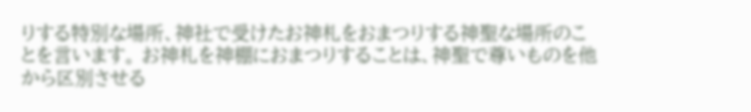りする特別な場所、神社で受けたお神札をおまつりする神聖な場所のことを言います。 お神札を神棚におまつりすることは、神聖で尊いものを他から区別させる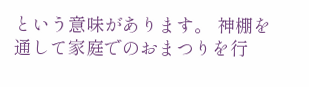という意味があります。 神棚を通して家庭でのおまつりを行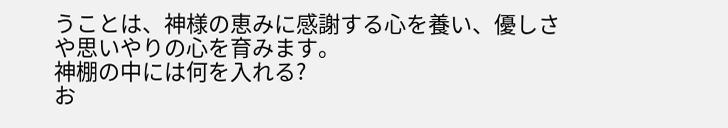うことは、神様の恵みに感謝する心を養い、優しさや思いやりの心を育みます。
神棚の中には何を入れる?
お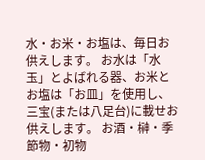水・お米・お塩は、毎日お供えします。 お水は「水玉」とよばれる器、お米とお塩は「お皿」を使用し、三宝(または八足台)に載せお供えします。 お酒・榊・季節物・初物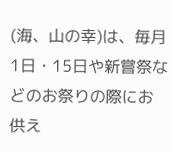(海、山の幸)は、毎月1日・15日や新嘗祭などのお祭りの際にお供え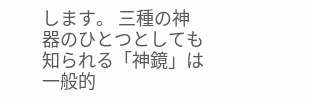します。 三種の神器のひとつとしても知られる「神鏡」は一般的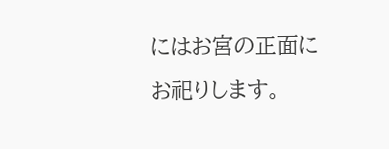にはお宮の正面にお祀りします。